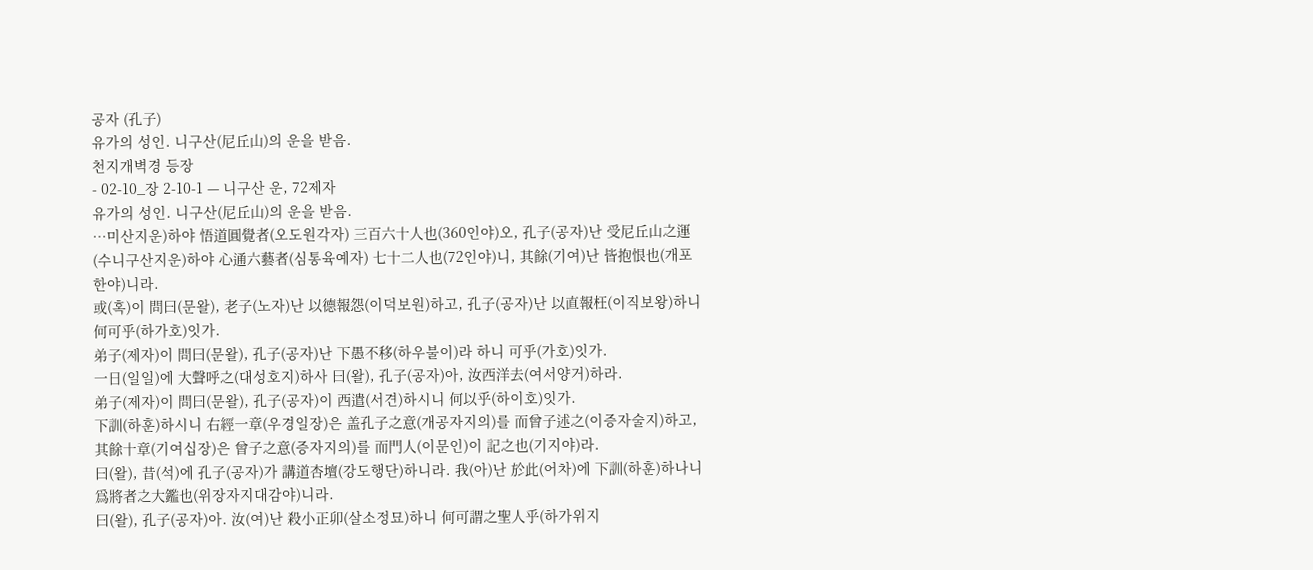공자 (孔子)
유가의 성인. 니구산(尼丘山)의 운을 받음.
천지개벽경 등장
- 02-10_장 2-10-1 — 니구산 운, 72제자
유가의 성인. 니구산(尼丘山)의 운을 받음.
…미산지운)하야 悟道圓覺者(오도원각자) 三百六十人也(360인야)오, 孔子(공자)난 受尼丘山之運(수니구산지운)하야 心通六藝者(심통육예자) 七十二人也(72인야)니, 其餘(기여)난 皆抱恨也(개포한야)니라.
或(혹)이 問曰(문왈), 老子(노자)난 以德報怨(이덕보원)하고, 孔子(공자)난 以直報枉(이직보왕)하니 何可乎(하가호)잇가.
弟子(제자)이 問曰(문왈), 孔子(공자)난 下愚不移(하우불이)라 하니 可乎(가호)잇가.
一日(일일)에 大聲呼之(대성호지)하사 曰(왈), 孔子(공자)아, 汝西洋去(여서양거)하라.
弟子(제자)이 問曰(문왈), 孔子(공자)이 西遣(서견)하시니 何以乎(하이호)잇가.
下訓(하훈)하시니 右經一章(우경일장)은 盖孔子之意(개공자지의)를 而曾子述之(이증자술지)하고, 其餘十章(기여십장)은 曾子之意(증자지의)를 而門人(이문인)이 記之也(기지야)라.
曰(왈), 昔(석)에 孔子(공자)가 講道杏壇(강도행단)하니라. 我(아)난 於此(어차)에 下訓(하훈)하나니 爲將者之大鑑也(위장자지대감야)니라.
曰(왈), 孔子(공자)아. 汝(여)난 殺小正卯(살소정묘)하니 何可謂之聖人乎(하가위지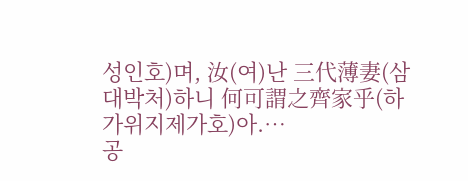성인호)며, 汝(여)난 三代薄妻(삼대박처)하니 何可謂之齊家乎(하가위지제가호)아.…
공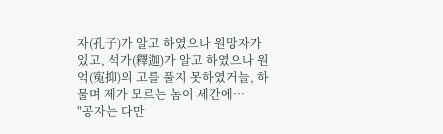자(孔子)가 알고 하였으나 원망자가 있고, 석가(釋迦)가 알고 하였으나 원억(寃抑)의 고를 풀지 못하였거늘, 하물며 제가 모르는 놈이 세간에…
"공자는 다만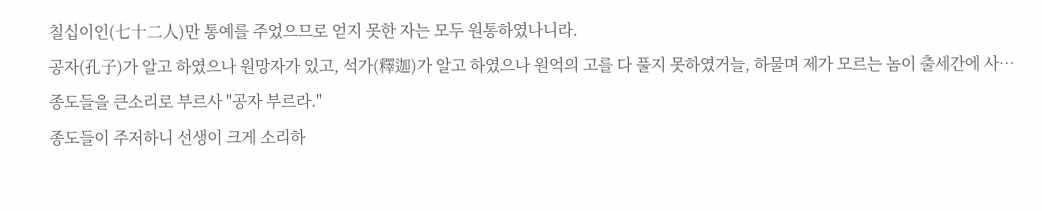칠십이인(七十二人)만 통예를 주었으므로 얻지 못한 자는 모두 원통하였나니라.
공자(孔子)가 알고 하였으나 원망자가 있고, 석가(釋迦)가 알고 하였으나 원억의 고를 다 풀지 못하였거늘, 하물며 제가 모르는 놈이 출세간에 사…
종도들을 큰소리로 부르사 "공자 부르라."
종도들이 주저하니 선생이 크게 소리하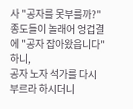사 "공자를 못부를까?"
종도들이 놀래어 엉겁결에 "공자 잡아왔읍니다" 하니,
공자 노자 석가를 다시 부르라 하시더니